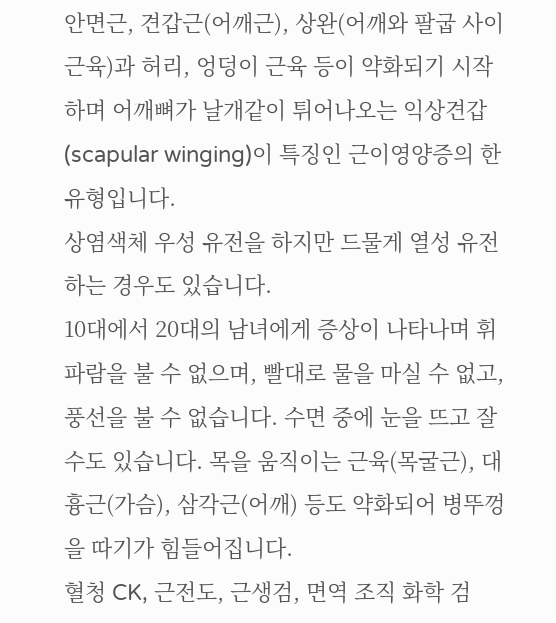안면근, 견갑근(어깨근), 상완(어깨와 팔굽 사이 근육)과 허리, 엉덩이 근육 등이 약화되기 시작하며 어깨뼈가 날개같이 튀어나오는 익상견갑(scapular winging)이 특징인 근이영양증의 한 유형입니다.
상염색체 우성 유전을 하지만 드물게 열성 유전하는 경우도 있습니다.
10대에서 20대의 남녀에게 증상이 나타나며 휘파람을 불 수 없으며, 빨대로 물을 마실 수 없고, 풍선을 불 수 없습니다. 수면 중에 눈을 뜨고 잘 수도 있습니다. 목을 움직이는 근육(목굴근), 대흉근(가슴), 삼각근(어깨) 등도 약화되어 병뚜껑을 따기가 힘들어집니다.
혈청 CK, 근전도, 근생검, 면역 조직 화학 검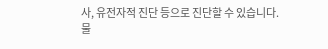사, 유전자적 진단 등으로 진단할 수 있습니다.
물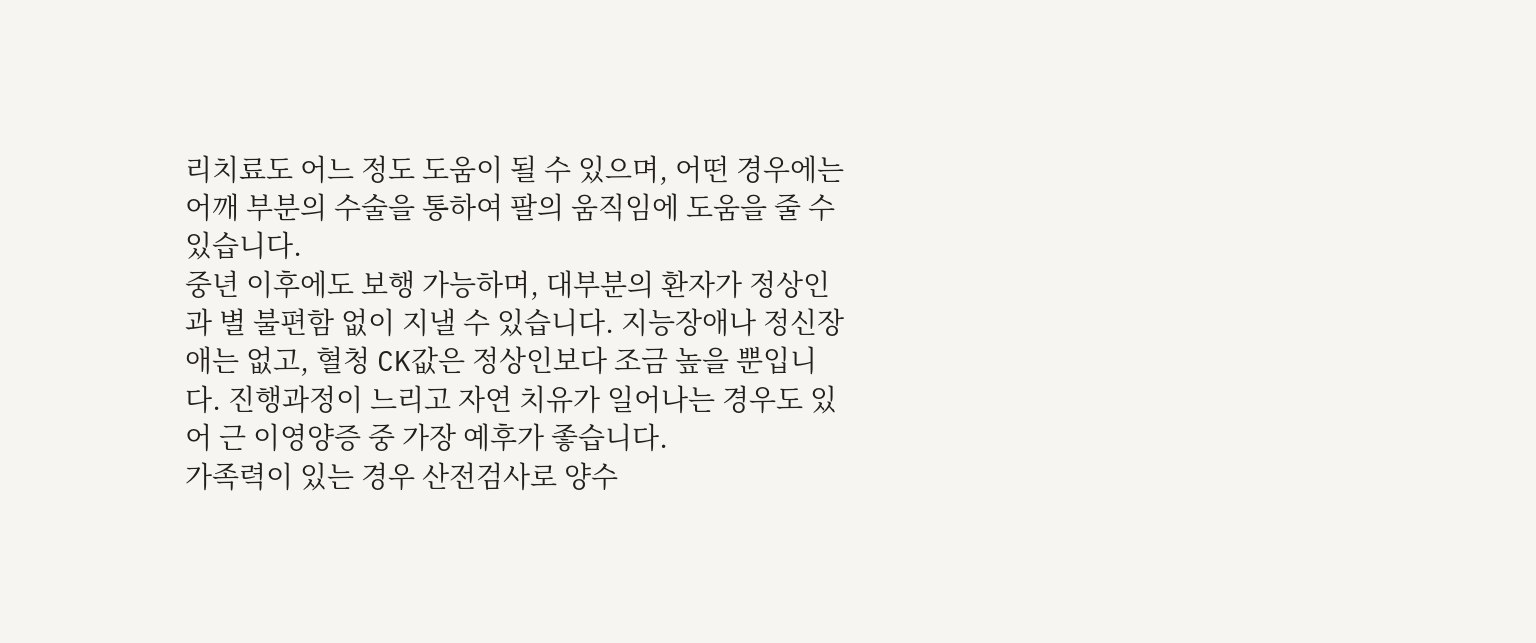리치료도 어느 정도 도움이 될 수 있으며, 어떤 경우에는 어깨 부분의 수술을 통하여 팔의 움직임에 도움을 줄 수 있습니다.
중년 이후에도 보행 가능하며, 대부분의 환자가 정상인과 별 불편함 없이 지낼 수 있습니다. 지능장애나 정신장애는 없고, 혈청 CK값은 정상인보다 조금 높을 뿐입니다. 진행과정이 느리고 자연 치유가 일어나는 경우도 있어 근 이영양증 중 가장 예후가 좋습니다.
가족력이 있는 경우 산전검사로 양수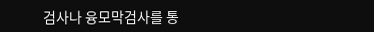검사나 융모막검사를 통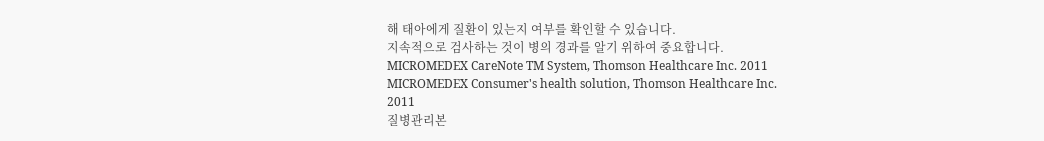해 태아에게 질환이 있는지 여부를 확인할 수 있습니다.
지속적으로 검사하는 것이 병의 경과를 알기 위하여 중요합니다.
MICROMEDEX CareNote TM System, Thomson Healthcare Inc. 2011
MICROMEDEX Consumer's health solution, Thomson Healthcare Inc. 2011
질병관리본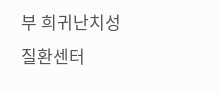부 희귀난치성질환센터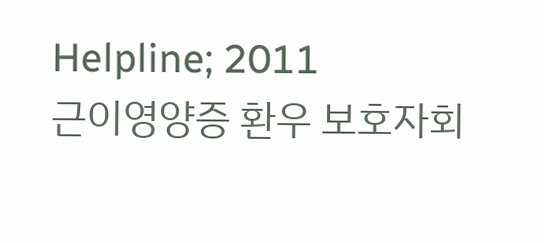Helpline; 2011
근이영양증 환우 보호자회